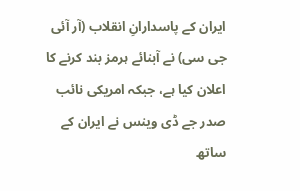ایران کے پاسدارانِ انقلاب (آر آئی جی سی) نے آبنائے ہرمز بند کرنے کا اعلان کیا ہے، جبکہ امریکی نائب صدر جے ڈی وینس نے ایران کے ساتھ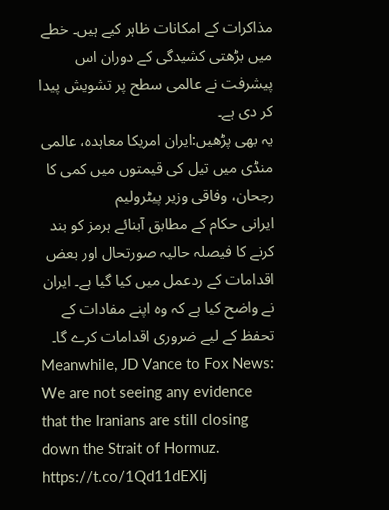مذاکرات کے امکانات ظاہر کیے ہیں۔ خطے میں بڑھتی کشیدگی کے دوران اس پیشرفت نے عالمی سطح پر تشویش پیدا کر دی ہے۔
یہ بھی پڑھیں:ایران امریکا معاہدہ، عالمی منڈی میں تیل کی قیمتوں میں کمی کا رجحان، وفاقی وزیر پیٹرولیم
ایرانی حکام کے مطابق آبنائے ہرمز کو بند کرنے کا فیصلہ حالیہ صورتحال اور بعض اقدامات کے ردعمل میں کیا گیا ہے۔ ایران نے واضح کیا ہے کہ وہ اپنے مفادات کے تحفظ کے لیے ضروری اقدامات کرے گا۔
Meanwhile, JD Vance to Fox News:
We are not seeing any evidence that the Iranians are still closing down the Strait of Hormuz. https://t.co/1Qd11dEXIj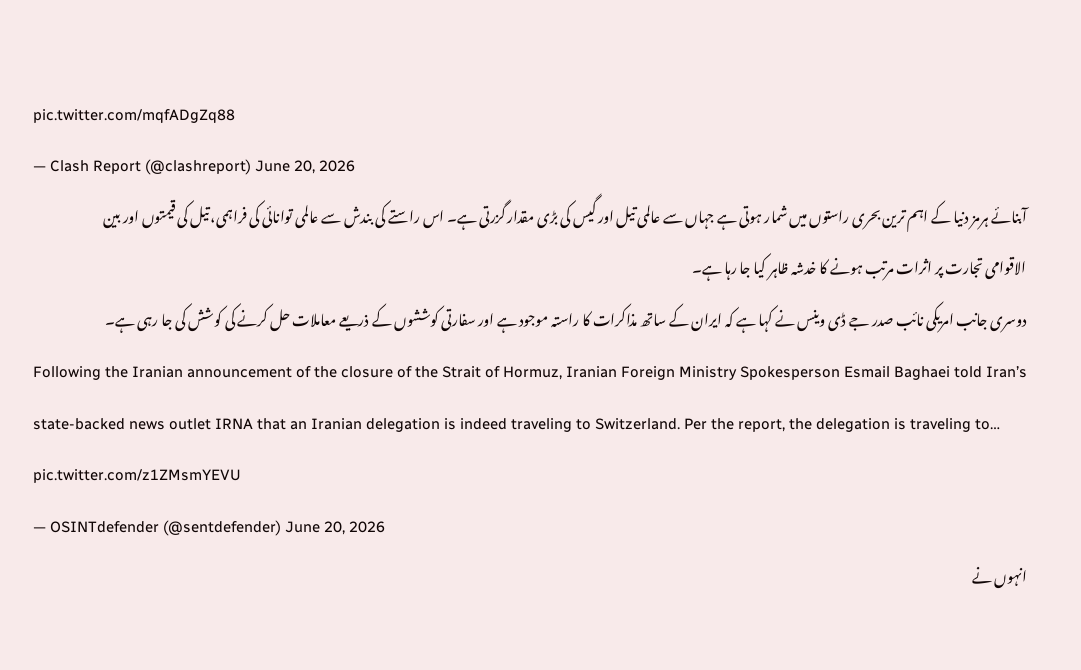pic.twitter.com/mqfADgZq88
— Clash Report (@clashreport) June 20, 2026
آبنائے ہرمز دنیا کے اہم ترین بحری راستوں میں شمار ہوتی ہے جہاں سے عالمی تیل اور گیس کی بڑی مقدار گزرتی ہے۔ اس راستے کی بندش سے عالمی توانائی کی فراہمی، تیل کی قیمتوں اور بین الاقوامی تجارت پر اثرات مرتب ہونے کا خدشہ ظاہر کیا جا رہا ہے۔
دوسری جانب امریکی نائب صدر جے ڈی وینس نے کہا ہے کہ ایران کے ساتھ مذاکرات کا راستہ موجود ہے اور سفارتی کوششوں کے ذریعے معاملات حل کرنے کی کوشش کی جا رہی ہے۔
Following the Iranian announcement of the closure of the Strait of Hormuz, Iranian Foreign Ministry Spokesperson Esmail Baghaei told Iran’s state-backed news outlet IRNA that an Iranian delegation is indeed traveling to Switzerland. Per the report, the delegation is traveling to… pic.twitter.com/z1ZMsmYEVU
— OSINTdefender (@sentdefender) June 20, 2026
انہوں نے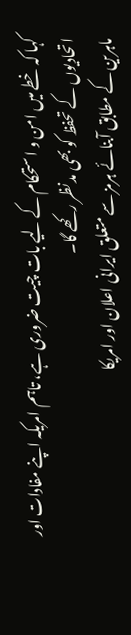کہا کہ خطے میں امن و استحکام کے لیے بات چیت ضروری ہے، تاہم امریکہ اپنے مفادات اور اتحادیوں کے تحفظ کو بھی مدنظر رکھے گا۔
ماہرین کے مطابق آبنائے ہرمز سے متعلق ایرانی اعلان اور امریکا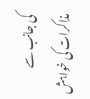کی جانب سے مذاکرات کی خواہش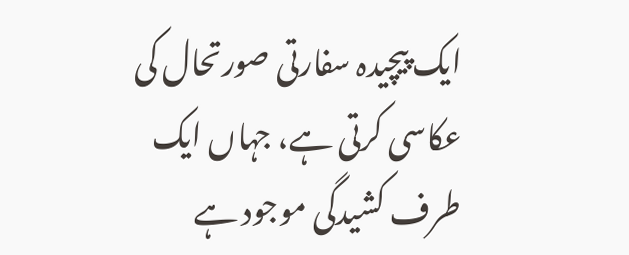ایک پیچیدہ سفارتی صورتحال کی عکاسی کرتی ہے، جہاں ایک طرف کشیدگی موجود ہے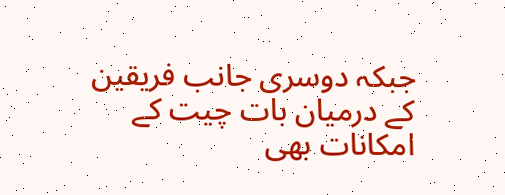جبکہ دوسری جانب فریقین کے درمیان بات چیت کے امکانات بھی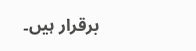برقرار ہیں۔